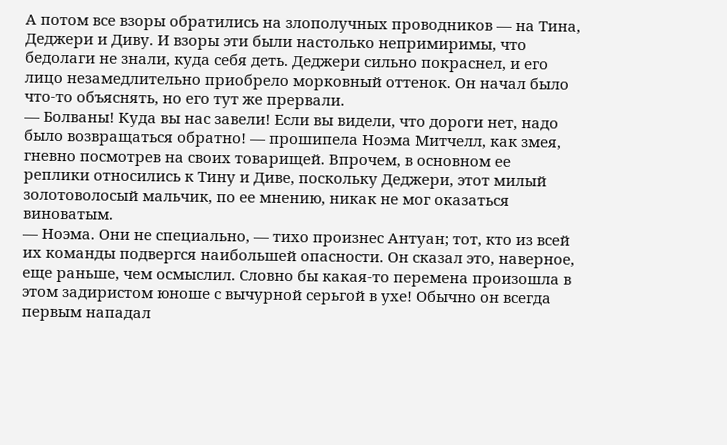А потом все взоры обратились на злополучных проводников — на Тина, Деджери и Диву. И взоры эти были настолько непримиримы, что бедолаги не знали, куда себя деть. Деджери сильно покраснел, и его лицо незамедлительно приобрело морковный оттенок. Он начал было что-то объяснять, но его тут же прервали.
— Болваны! Куда вы нас завели! Если вы видели, что дороги нет, надо было возвращаться обратно! — прошипела Ноэма Митчелл, как змея, гневно посмотрев на своих товарищей. Впрочем, в основном ее реплики относились к Тину и Диве, поскольку Деджери, этот милый золотоволосый мальчик, по ее мнению, никак не мог оказаться виноватым.
— Ноэма. Они не специально, — тихо произнес Антуан; тот, кто из всей их команды подвергся наибольшей опасности. Он сказал это, наверное, еще раньше, чем осмыслил. Словно бы какая-то перемена произошла в этом задиристом юноше с вычурной серьгой в ухе! Обычно он всегда первым нападал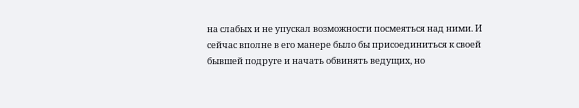на слабых и не упускал возможности посмеяться над ними. И сейчас вполне в его манере было бы присоединиться к своей бывшей подруге и начать обвинять ведущих, но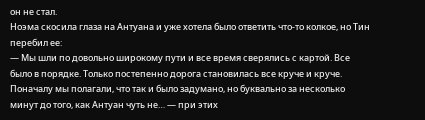он не стал.
Ноэма скосила глаза на Антуана и уже хотела было ответить что-то колкое, но Тин перебил ее:
— Мы шли по довольно широкому пути и все время сверялись с картой. Все было в порядке. Только постепенно дорога становилась все круче и круче. Поначалу мы полагали, что так и было задумано, но буквально за несколько минут до того, как Антуан чуть не… — при этих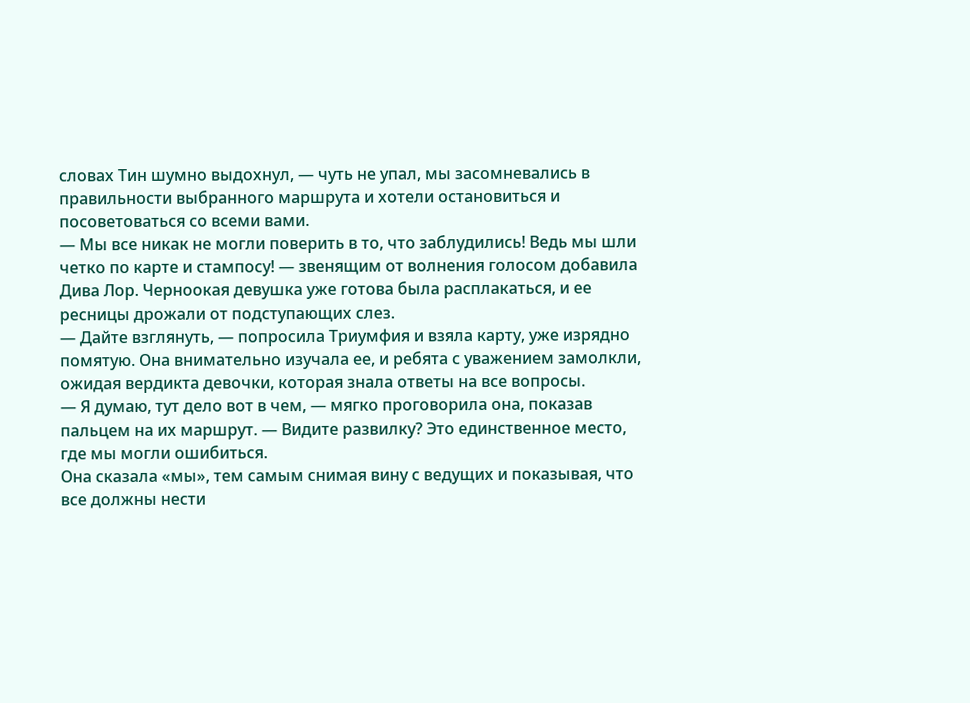словах Тин шумно выдохнул, — чуть не упал, мы засомневались в правильности выбранного маршрута и хотели остановиться и посоветоваться со всеми вами.
— Мы все никак не могли поверить в то, что заблудились! Ведь мы шли четко по карте и стампосу! — звенящим от волнения голосом добавила Дива Лор. Черноокая девушка уже готова была расплакаться, и ее ресницы дрожали от подступающих слез.
— Дайте взглянуть, — попросила Триумфия и взяла карту, уже изрядно помятую. Она внимательно изучала ее, и ребята с уважением замолкли, ожидая вердикта девочки, которая знала ответы на все вопросы.
— Я думаю, тут дело вот в чем, — мягко проговорила она, показав пальцем на их маршрут. — Видите развилку? Это единственное место, где мы могли ошибиться.
Она сказала «мы», тем самым снимая вину с ведущих и показывая, что все должны нести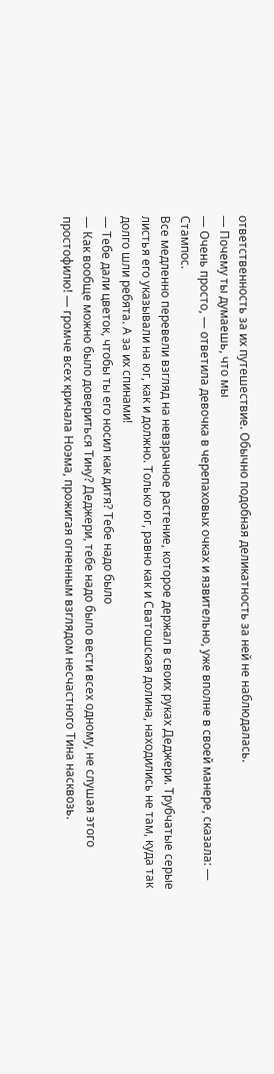ответственность за их путешествие. Обычно подобная деликатность за ней не наблюдалась.
— Почему ты думаешь, что мы
— Очень просто, — ответила девочка в черепаховых очках и язвительно, уже вполне в своей манере, сказала: — Стампос.
Все медленно перевели взгляд на невзрачное растение, которое держал в своих руках Деджери. Трубчатые серые листья его указывали на юг, как и должно. Только юг, равно как и Сватошская долина, находились не там, куда так долго шли ребята. А за их спинами!
— Тебе дали цветок, чтобы ты его носил как дитя? Тебе надо было
— Как вообще можно было довериться Тину? Деджери, тебе надо было вести всех одному, не слушая этого простофилю! — громче всех кричала Ноэма, прожигая огненным взглядом несчастного Тина насквозь.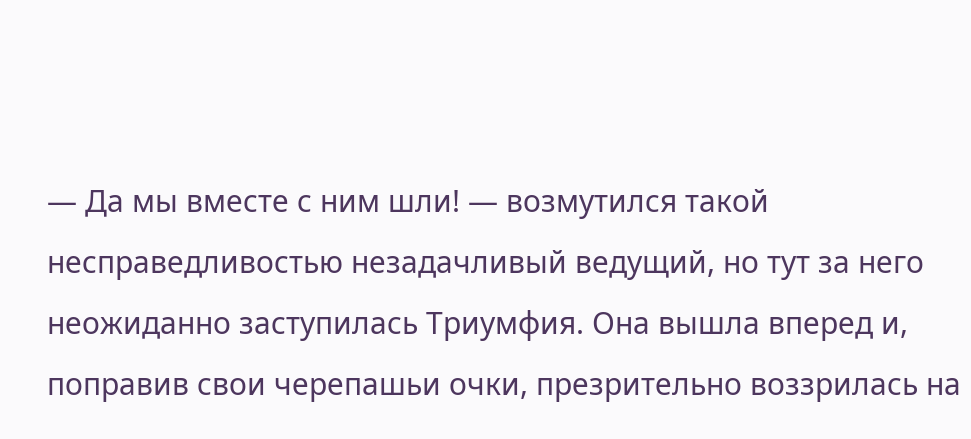— Да мы вместе с ним шли! — возмутился такой несправедливостью незадачливый ведущий, но тут за него неожиданно заступилась Триумфия. Она вышла вперед и, поправив свои черепашьи очки, презрительно воззрилась на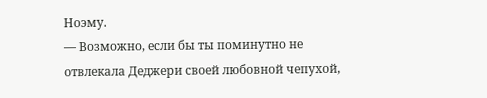Ноэму.
— Возможно, если бы ты поминутно не отвлекала Деджери своей любовной чепухой,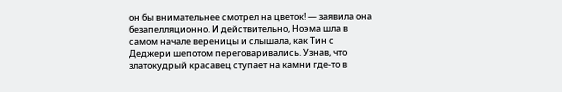он бы внимательнее смотрел на цветок! — заявила она безапелляционно. И действительно, Ноэма шла в самом начале вереницы и слышала, как Тин с Деджери шепотом переговаривались. Узнав, что златокудрый красавец ступает на камни где-то в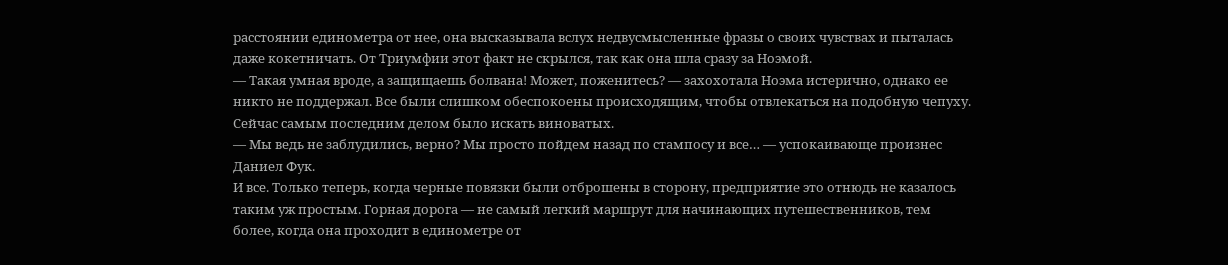расстоянии единометра от нее, она высказывала вслух недвусмысленные фразы о своих чувствах и пыталась даже кокетничать. От Триумфии этот факт не скрылся, так как она шла сразу за Ноэмой.
— Такая умная вроде, а защищаешь болвана! Может, поженитесь? — захохотала Ноэма истерично, однако ее никто не поддержал. Все были слишком обеспокоены происходящим, чтобы отвлекаться на подобную чепуху. Сейчас самым последним делом было искать виноватых.
— Мы ведь не заблудились, верно? Мы просто пойдем назад по стампосу и все… — успокаивающе произнес Даниел Фук.
И все. Только теперь, когда черные повязки были отброшены в сторону, предприятие это отнюдь не казалось таким уж простым. Горная дорога — не самый легкий маршрут для начинающих путешественников, тем более, когда она проходит в единометре от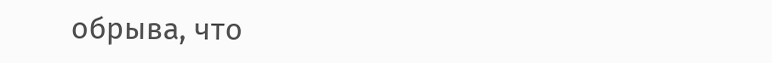обрыва, что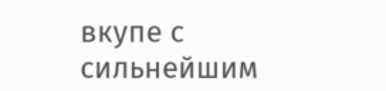вкупе с сильнейшим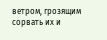ветром, грозящим сорвать их и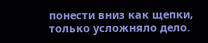понести вниз как щепки, только усложняло дело.